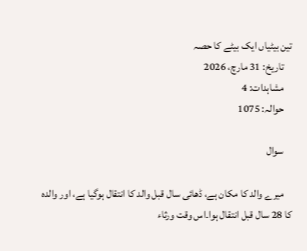تین بیٹیاں ایک بیٹے کا حصہ
    تاریخ: 31 مارچ، 2026
    مشاہدات: 4
    حوالہ: 1075

    سوال

    میرے والد کا مکان ہے، ڈھائی سال قبل والد کا انتقال ہوگیا ہے، اور والدہ کا 28 سال قبل انتقال ہوا۔اس وقت ورثاء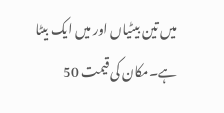میں تین بیٹیاں اور میں ایک بیٹا ہے۔مکان کی قیمت 50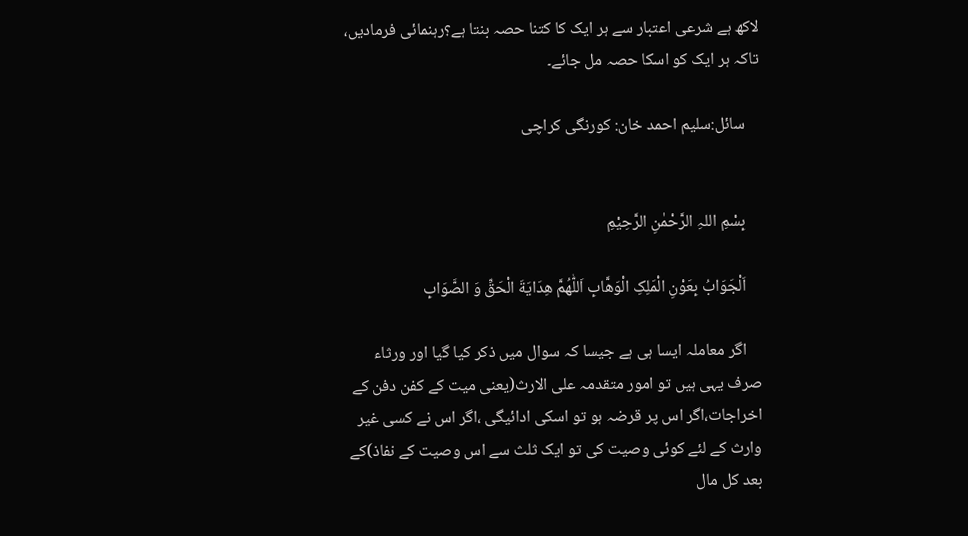لاکھ ہے شرعی اعتبار سے ہر ایک کا کتنا حصہ بنتا ہے؟رہنمائی فرمادیں، تاکہ ہر ایک کو اسکا حصہ مل جائے۔

    سائل:سلیم احمد خان: کورنگی کراچی


    بِسْمِ اللہِ الرَّحْمٰنِ الرَّحِيْمِ

    اَلْجَوَابُ بِعَوْنِ الْمَلِکِ الْوَھَّابِ اَللّٰھُمَّ ھِدَايَةَ الْحَقِّ وَ الصَّوَابِ

    اگر معاملہ ایسا ہی ہے جیسا کہ سوال میں ذکر کیا گیا اور ورثاء صرف یہی ہیں تو امور متقدمہ علی الارث(یعنی میت کے کفن دفن کے اخراجات،اگر اس پر قرضہ ہو تو اسکی ادائیگی ،اگر اس نے کسی غیر وارث کے لئے کوئی وصیت کی تو ایک ثلث سے اس وصیت کے نفاذ)کے بعد کل مال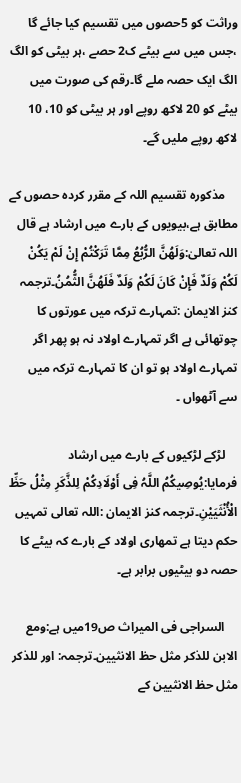وراثت کو 5حصوں میں تقسیم کیا جائے گا ،جس میں سے بیٹے ک2 حصے ،ہر بیٹی کو الگ الگ ایک حصہ ملے گا۔رقم کی صورت میں بیٹے کو 20 لاکھ روپے اور ہر بیٹی کو 10، 10 لاکھ روپے ملیں گے۔

    مذکورہ تقسیم اللہ کے مقرر کردہ حصوں کے مطابق ہے،بیویوں کے بارے میں ارشاد ہے قال اللہ تعالیٰ:وَلَهُنَّ الرُّبُعُ مِمَّا تَرَكْتُمْ إِنْ لَمْ يَكُنْ لَكُمْ وَلَدٌ فَإِنْ كَانَ لَكُمْ وَلَدٌ فَلَهُنَّ الثُّمُنُ۔ترجمہ کنز الایمان :تمہارے ترکہ میں عورتوں کا چوتھائی ہے اگر تمہارے اولاد نہ ہو پھر اگر تمہارے اولاد ہو تو ان کا تمہارے ترکہ میں سے آٹھواں ۔

    لڑکے لڑکیوں کے بارے میں ارشاد فرمایا:یُوصِیکُمُ اللَّہُ فِی أَوْلَادِکُمْ لِلذَّکَرِ مِثْلُ حَظِّ الْأُنْثَیَیْنِ۔ترجمہ کنز الایمان :اللہ تعالی تمہیں حکم دیتا ہے تمھاری اولاد کے بارے کہ بیٹے کا حصہ دو بیٹیوں برابر ہے۔

    السراجی فی المیراث ص19میں ہے:ومع الابن للذکر مثل حظ الانثیین۔ترجمہ: اور للذکر مثل حظ الانثیین کے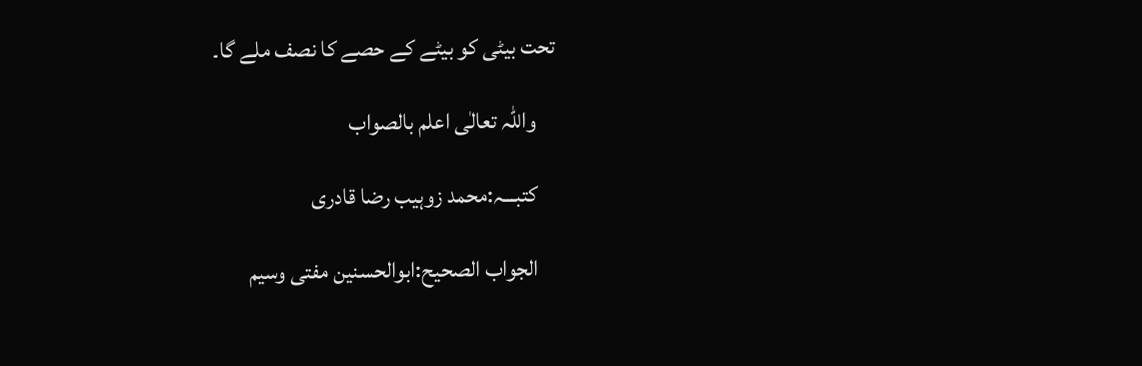تحت بیٹی کو بیٹے کے حصے کا نصف ملے گا۔

    واللہ تعالٰی اعلم بالصواب

    کتبـــہ:محمد زوہیب رضا قادری

    الجواب الصحیح:ابوالحسنین مفتی وسیم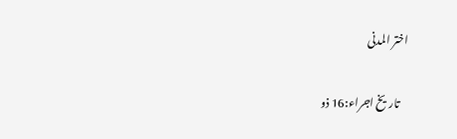اختر المدنی

    تاریخ اجراء:16 ذو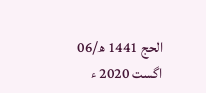الحج 1441 ھ/06 اگست 2020 ء